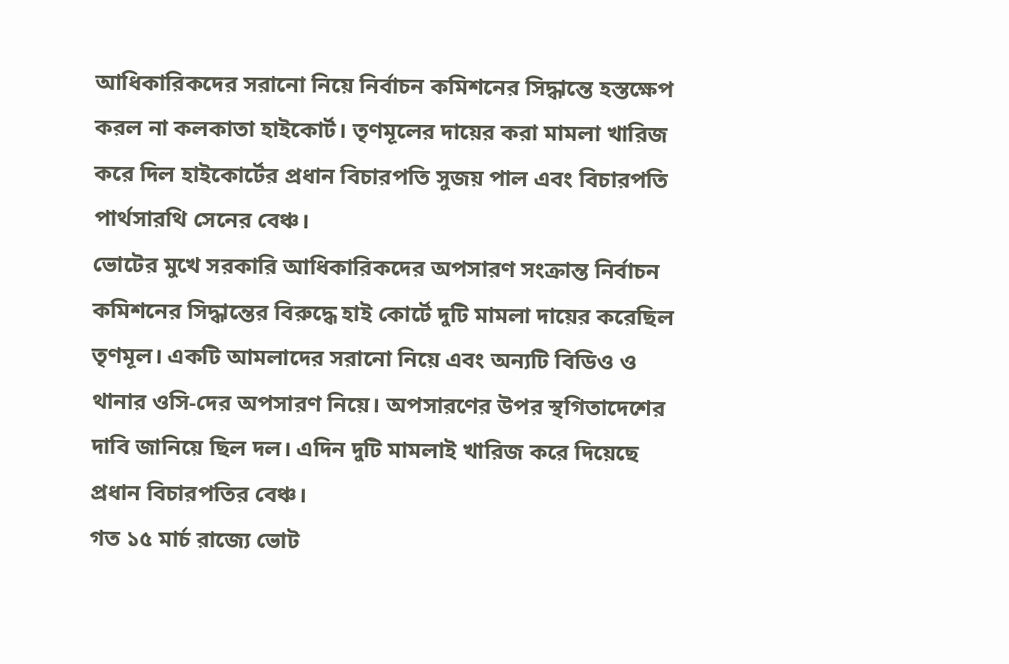আধিকারিকদের সরানো নিয়ে নির্বাচন কমিশনের সিদ্ধান্তে হস্তক্ষেপ করল না কলকাতা হাইকোর্ট। তৃণমূলের দায়ের করা মামলা খারিজ করে দিল হাইকোর্টের প্রধান বিচারপতি সুজয় পাল এবং বিচারপতি পার্থসারথি সেনের বেঞ্চ।
ভোটের মুখে সরকারি আধিকারিকদের অপসারণ সংক্রান্ত নির্বাচন কমিশনের সিদ্ধান্তের বিরুদ্ধে হাই কোর্টে দুটি মামলা দায়ের করেছিল তৃণমূল। একটি আমলাদের সরানো নিয়ে এবং অন্যটি বিডিও ও থানার ওসি-দের অপসারণ নিয়ে। অপসারণের উপর স্থগিতাদেশের দাবি জানিয়ে ছিল দল। এদিন দুটি মামলাই খারিজ করে দিয়েছে প্রধান বিচারপতির বেঞ্চ।
গত ১৫ মার্চ রাজ্যে ভোট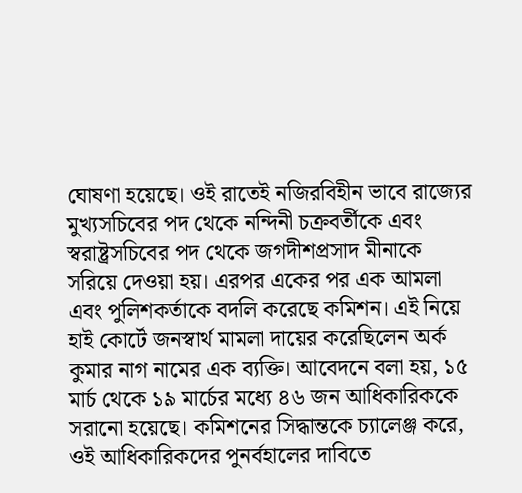ঘোষণা হয়েছে। ওই রাতেই নজিরবিহীন ভাবে রাজ্যের মুখ্যসচিবের পদ থেকে নন্দিনী চক্রবর্তীকে এবং স্বরাষ্ট্রসচিবের পদ থেকে জগদীশপ্রসাদ মীনাকে সরিয়ে দেওয়া হয়। এরপর একের পর এক আমলা এবং পুলিশকর্তাকে বদলি করেছে কমিশন। এই নিয়ে হাই কোর্টে জনস্বার্থ মামলা দায়ের করেছিলেন অর্ক কুমার নাগ নামের এক ব্যক্তি। আবেদনে বলা হয়, ১৫ মার্চ থেকে ১৯ মার্চের মধ্যে ৪৬ জন আধিকারিককে সরানো হয়েছে। কমিশনের সিদ্ধান্তকে চ্যালেঞ্জ করে, ওই আধিকারিকদের পুনর্বহালের দাবিতে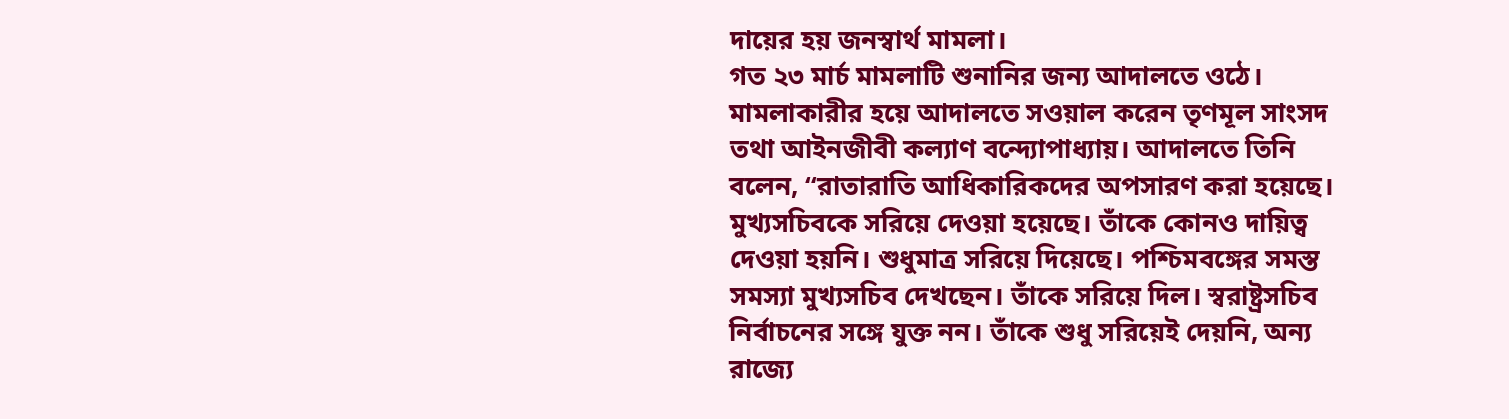দায়ের হয় জনস্বার্থ মামলা।
গত ২৩ মার্চ মামলাটি শুনানির জন্য আদালতে ওঠে। মামলাকারীর হয়ে আদালতে সওয়াল করেন তৃণমূল সাংসদ তথা আইনজীবী কল্যাণ বন্দ্যোপাধ্যায়। আদালতে তিনি বলেন, “রাতারাতি আধিকারিকদের অপসারণ করা হয়েছে। মুখ্যসচিবকে সরিয়ে দেওয়া হয়েছে। তাঁকে কোনও দায়িত্ব দেওয়া হয়নি। শুধুমাত্র সরিয়ে দিয়েছে। পশ্চিমবঙ্গের সমস্ত সমস্যা মুখ্যসচিব দেখছেন। তাঁকে সরিয়ে দিল। স্বরাষ্ট্রসচিব নির্বাচনের সঙ্গে যুক্ত নন। তাঁকে শুধু সরিয়েই দেয়নি, অন্য রাজ্যে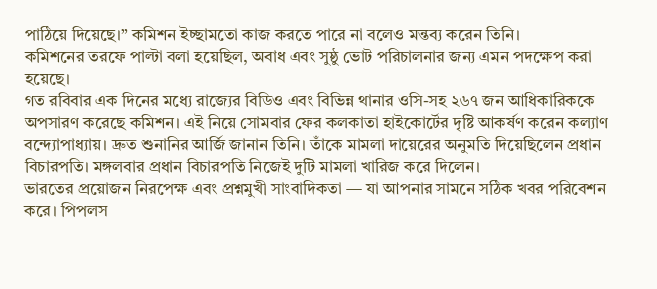পাঠিয়ে দিয়েছে।” কমিশন ইচ্ছামতো কাজ করতে পারে না বলেও মন্তব্য করেন তিনি।
কমিশনের তরফে পাল্টা বলা হয়েছিল, অবাধ এবং সুষ্ঠু ভোট পরিচালনার জন্য এমন পদক্ষেপ করা হয়েছে।
গত রবিবার এক দিনের মধ্যে রাজ্যের বিডিও এবং বিভিন্ন থানার ওসি-সহ ২৬৭ জন আধিকারিককে অপসারণ করেছে কমিশন। এই নিয়ে সোমবার ফের কলকাতা হাইকোর্টের দৃষ্টি আকর্ষণ করেন কল্যাণ বন্দ্যোপাধ্যায়। দ্রুত শুনানির আর্জি জানান তিনি। তাঁকে মামলা দায়েরের অনুমতি দিয়েছিলেন প্রধান বিচারপতি। মঙ্গলবার প্রধান বিচারপতি নিজেই দুটি মামলা খারিজ করে দিলেন।
ভারতের প্রয়োজন নিরপেক্ষ এবং প্রশ্নমুখী সাংবাদিকতা — যা আপনার সামনে সঠিক খবর পরিবেশন করে। পিপলস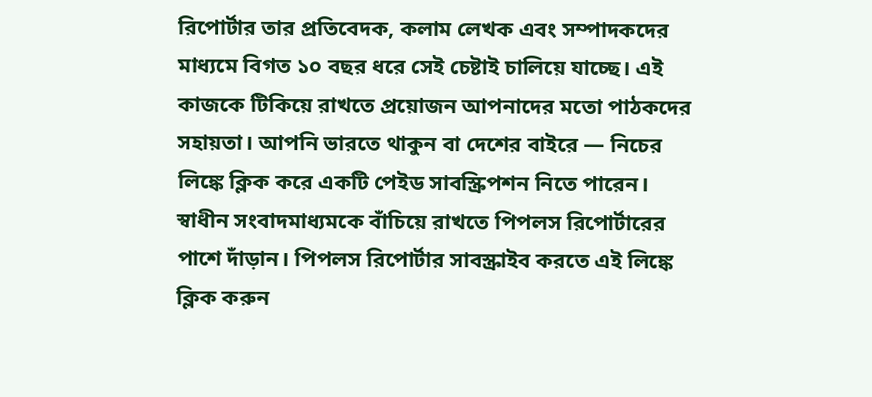রিপোর্টার তার প্রতিবেদক, কলাম লেখক এবং সম্পাদকদের মাধ্যমে বিগত ১০ বছর ধরে সেই চেষ্টাই চালিয়ে যাচ্ছে। এই কাজকে টিকিয়ে রাখতে প্রয়োজন আপনাদের মতো পাঠকদের সহায়তা। আপনি ভারতে থাকুন বা দেশের বাইরে — নিচের লিঙ্কে ক্লিক করে একটি পেইড সাবস্ক্রিপশন নিতে পারেন। স্বাধীন সংবাদমাধ্যমকে বাঁচিয়ে রাখতে পিপলস রিপোর্টারের পাশে দাঁড়ান। পিপলস রিপোর্টার সাবস্ক্রাইব করতে এই লিঙ্কে ক্লিক করুন